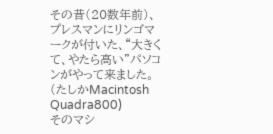その昔(20数年前)、プレスマンにリンゴマークが付いた、“大きくて、やたら高い”パソコンがやって来ました。(たしかMacintosh Quadra800)
そのマシ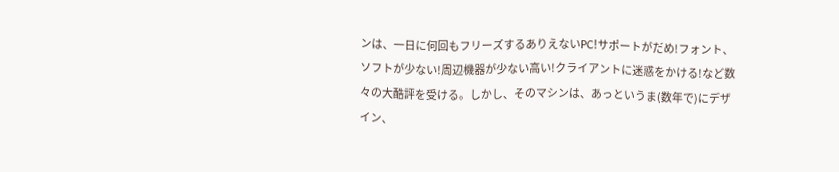ンは、一日に何回もフリーズするありえないPC!サポートがだめ!フォント、ソフトが少ない!周辺機器が少ない高い!クライアントに迷惑をかける!など数々の大酷評を受ける。しかし、そのマシンは、あっというま(数年で)にデザイン、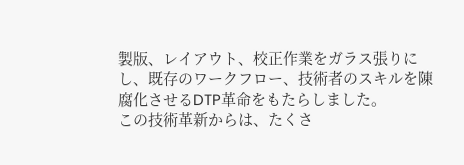製版、レイアウト、校正作業をガラス張りにし、既存のワークフロー、技術者のスキルを陳腐化させるDTP革命をもたらしました。
この技術革新からは、たくさ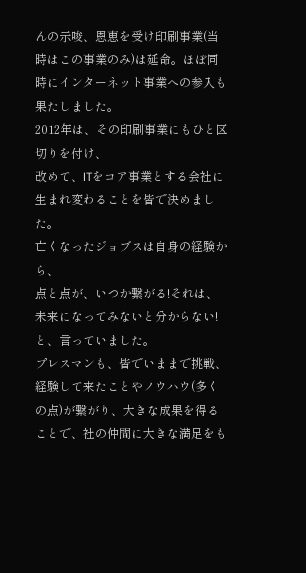んの示唆、恩恵を受け印刷事業(当時はこの事業のみ)は延命。ほぼ同時にインターネット事業への参入も果たしました。
2012年は、その印刷事業にもひと区切りを付け、
改めて、ITをコア事業とする会社に生まれ変わることを皆で決めました。
亡くなったジョブスは自身の経験から、
点と点が、いつか繋がる!それは、未来になってみないと分からない!と、言っていました。
プレスマンも、皆でいままで挑戦、経験して来たことやノウハウ(多くの点)が繋がり、大きな成果を得ることで、社の仲間に大きな満足をも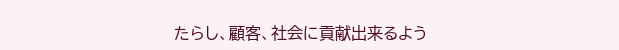たらし、顧客、社会に貢献出来るよう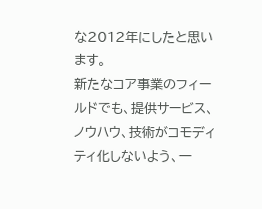な2012年にしたと思います。
新たなコア事業のフィールドでも、提供サービス、ノウハウ、技術がコモディティ化しないよう、一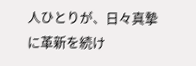人ひとりが、日々真摯に革新を続け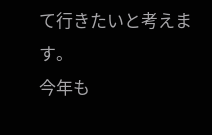て行きたいと考えます。
今年も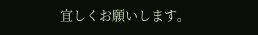宜しくお願いします。